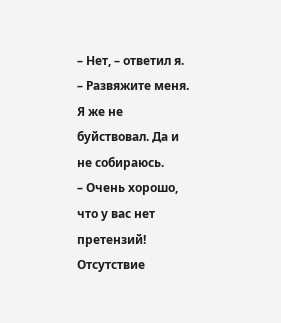– Нет, – ответил я. – Развяжите меня. Я же не буйствовал. Да и не собираюсь.
– Очень хорошо, что у вас нет претензий! Отсутствие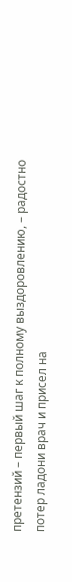претензий – первый шаг к полному выздоровлению, – радостно потер ладони врач и присел на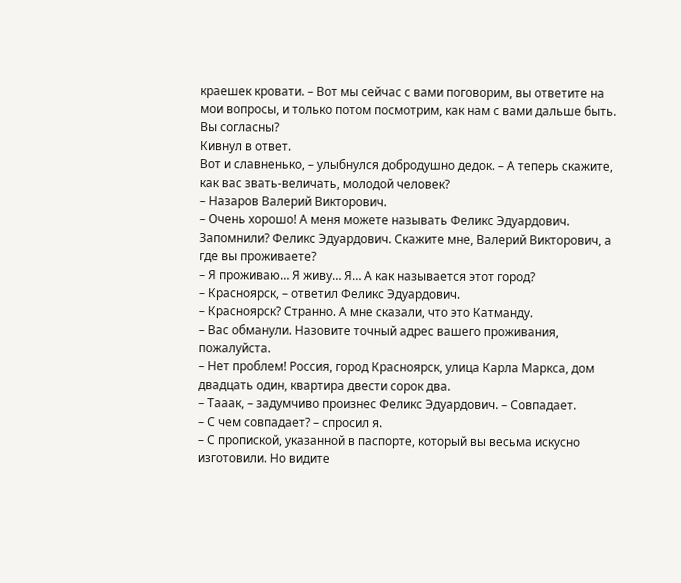краешек кровати. – Вот мы сейчас с вами поговорим, вы ответите на мои вопросы, и только потом посмотрим, как нам с вами дальше быть. Вы согласны?
Кивнул в ответ.
Вот и славненько, – улыбнулся добродушно дедок. – А теперь скажите, как вас звать-величать, молодой человек?
– Назаров Валерий Викторович.
– Очень хорошо! А меня можете называть Феликс Эдуардович. Запомнили? Феликс Эдуардович. Скажите мне, Валерий Викторович, а где вы проживаете?
– Я проживаю… Я живу… Я… А как называется этот город?
– Красноярск, – ответил Феликс Эдуардович.
– Красноярск? Странно. А мне сказали, что это Катманду.
– Вас обманули. Назовите точный адрес вашего проживания, пожалуйста.
– Нет проблем! Россия, город Красноярск, улица Карла Маркса, дом двадцать один, квартира двести сорок два.
– Тааак, – задумчиво произнес Феликс Эдуардович. – Совпадает.
– С чем совпадает? – спросил я.
– С пропиской, указанной в паспорте, который вы весьма искусно изготовили. Но видите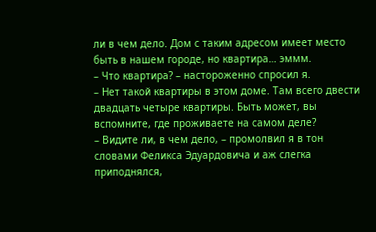ли в чем дело. Дом с таким адресом имеет место быть в нашем городе, но квартира… эммм.
– Что квартира? – настороженно спросил я.
– Нет такой квартиры в этом доме. Там всего двести двадцать четыре квартиры. Быть может, вы вспомните, где проживаете на самом деле?
– Видите ли, в чем дело, – промолвил я в тон словами Феликса Эдуардовича и аж слегка приподнялся,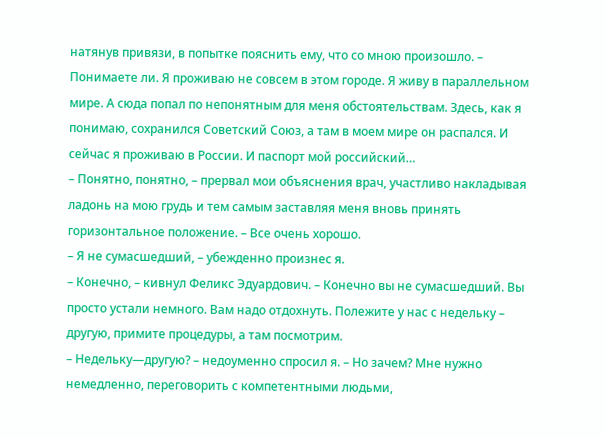натянув привязи, в попытке пояснить ему, что со мною произошло. – Понимаете ли. Я проживаю не совсем в этом городе. Я живу в параллельном мире. А сюда попал по непонятным для меня обстоятельствам. Здесь, как я понимаю, сохранился Советский Союз, а там в моем мире он распался. И сейчас я проживаю в России. И паспорт мой российский…
– Понятно, понятно, – прервал мои объяснения врач, участливо накладывая ладонь на мою грудь и тем самым заставляя меня вновь принять горизонтальное положение. – Все очень хорошо.
– Я не сумасшедший, – убежденно произнес я.
– Конечно, – кивнул Феликс Эдуардович. – Конечно вы не сумасшедший. Вы просто устали немного. Вам надо отдохнуть. Полежите у нас с недельку – другую, примите процедуры, а там посмотрим.
– Недельку—другую? – недоуменно спросил я. – Но зачем? Мне нужно немедленно, переговорить с компетентными людьми,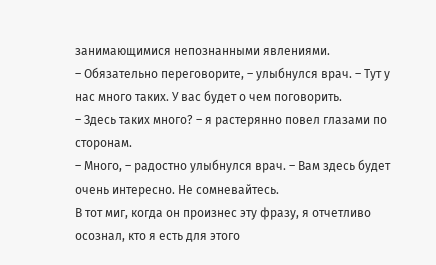занимающимися непознанными явлениями.
– Обязательно переговорите, – улыбнулся врач. – Тут у нас много таких. У вас будет о чем поговорить.
– Здесь таких много? – я растерянно повел глазами по сторонам.
– Много, – радостно улыбнулся врач. – Вам здесь будет очень интересно. Не сомневайтесь.
В тот миг, когда он произнес эту фразу, я отчетливо осознал, кто я есть для этого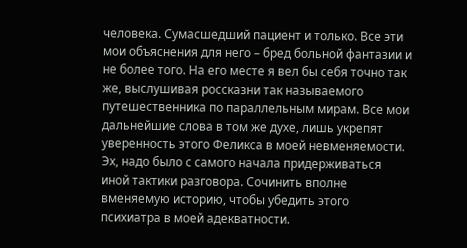человека. Сумасшедший пациент и только. Все эти мои объяснения для него – бред больной фантазии и не более того. На его месте я вел бы себя точно так же, выслушивая россказни так называемого путешественника по параллельным мирам. Все мои дальнейшие слова в том же духе, лишь укрепят уверенность этого Феликса в моей невменяемости. Эх, надо было с самого начала придерживаться иной тактики разговора. Сочинить вполне вменяемую историю, чтобы убедить этого психиатра в моей адекватности.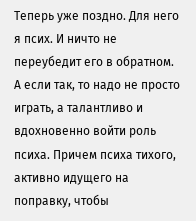Теперь уже поздно. Для него я псих. И ничто не переубедит его в обратном. А если так, то надо не просто играть, а талантливо и вдохновенно войти роль психа. Причем психа тихого, активно идущего на поправку, чтобы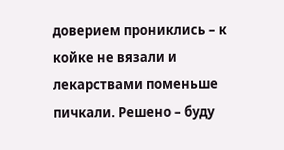доверием прониклись – к койке не вязали и лекарствами поменьше пичкали. Решено – буду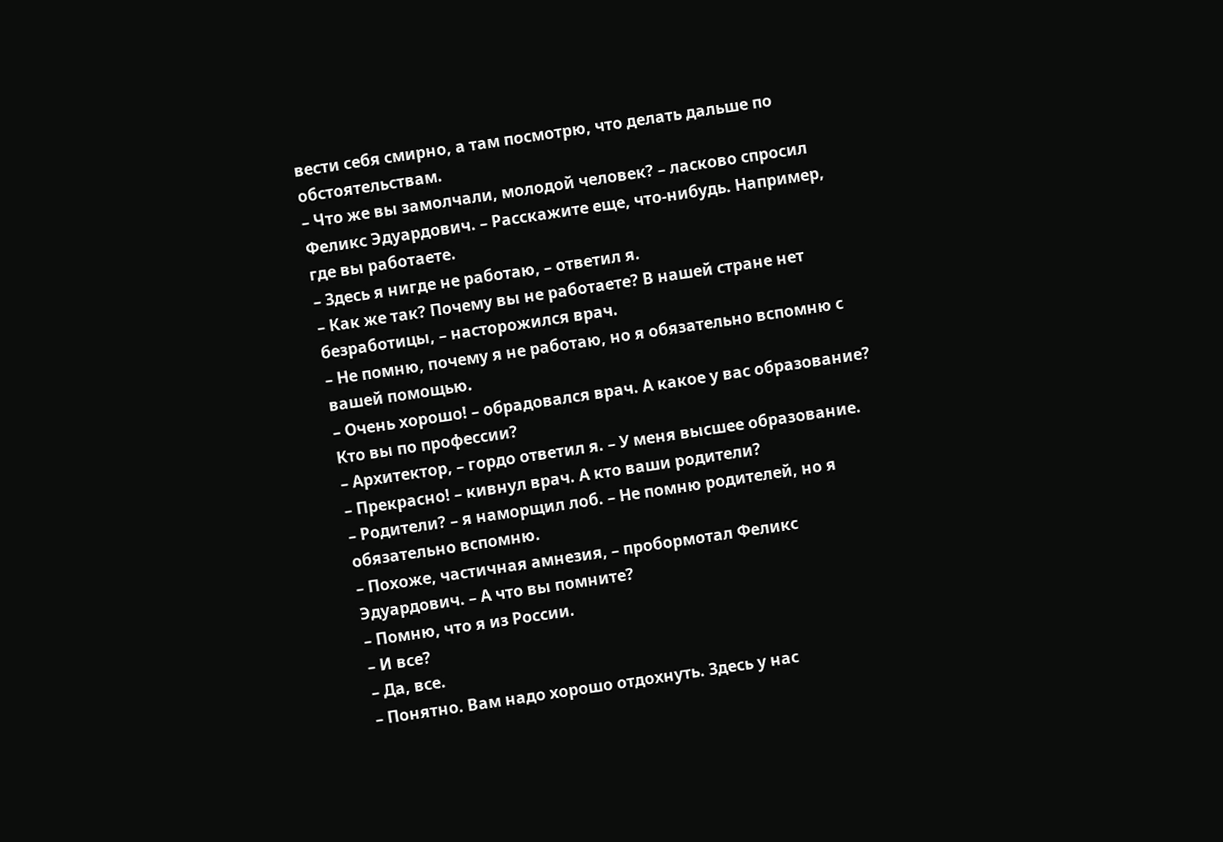вести себя смирно, а там посмотрю, что делать дальше по обстоятельствам.
– Что же вы замолчали, молодой человек? – ласково спросил Феликс Эдуардович. – Расскажите еще, что-нибудь. Например, где вы работаете.
– Здесь я нигде не работаю, – ответил я.
– Как же так? Почему вы не работаете? В нашей стране нет безработицы, – насторожился врач.
– Не помню, почему я не работаю, но я обязательно вспомню с вашей помощью.
– Очень хорошо! – обрадовался врач. А какое у вас образование? Кто вы по профессии?
– Архитектор, – гордо ответил я. – У меня высшее образование.
– Прекрасно! – кивнул врач. А кто ваши родители?
– Родители? – я наморщил лоб. – Не помню родителей, но я обязательно вспомню.
– Похоже, частичная амнезия, – пробормотал Феликс Эдуардович. – А что вы помните?
– Помню, что я из России.
– И все?
– Да, все.
– Понятно. Вам надо хорошо отдохнуть. Здесь у нас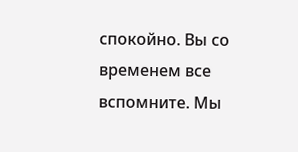спокойно. Вы со временем все вспомните. Мы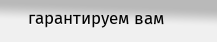гарантируем вам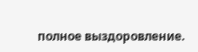полное выздоровление.